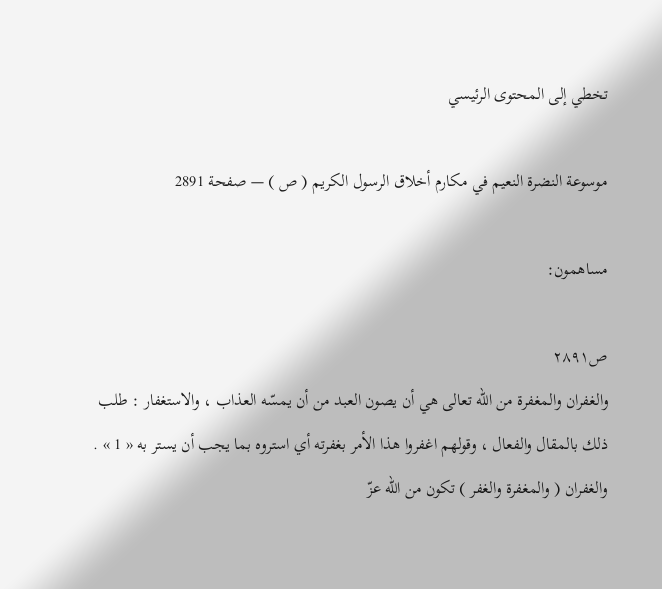تخطي إلى المحتوى الرئيسي

موسوعة النضرة النعيم في مكارم أخلاق الرسول الكريم ( ص ) — صفحة 2891

مساهمون:

ص٢٨٩١
والغفران والمغفرة من اللّه تعالى هي أن يصون العبد من أن يمسّه العذاب ، والاستغفار : طلب ذلك بالمقال والفعال ، وقولهم اغفروا هذا الأمر بغفرته أي استروه بما يجب أن يستر به « 1 » . والغفران ( والمغفرة والغفر ) تكون من اللّه عزّ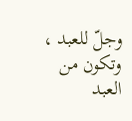وجلّ للعبد ، وتكون من العبد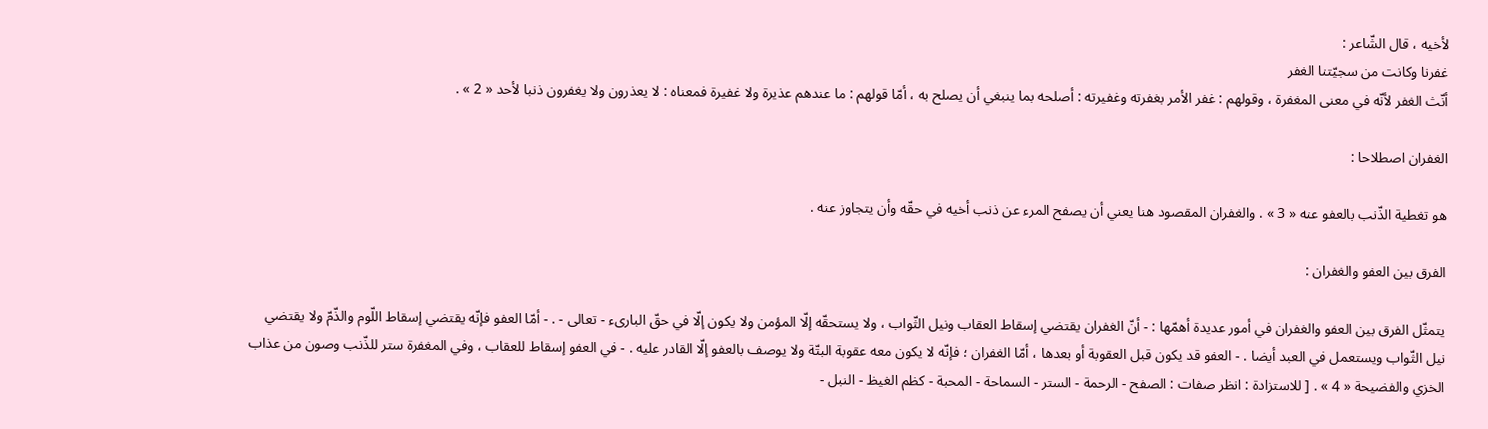لأخيه ، قال الشّاعر :
غفرنا وكانت من سجيّتنا الغفر
أنّث الغفر لأنّه في معنى المغفرة ، وقولهم : غفر الأمر بغفرته وغفيرته : أصلحه بما ينبغي أن يصلح به ، أمّا قولهم : ما عندهم عذيرة ولا غفيرة فمعناه : لا يعذرون ولا يغفرون ذنبا لأحد « 2 » .

الغفران اصطلاحا :

هو تغطية الذّنب بالعفو عنه « 3 » . والغفران المقصود هنا يعني أن يصفح المرء عن ذنب أخيه في حقّه وأن يتجاوز عنه .

الفرق بين العفو والغفران :

يتمثّل الفرق بين العفو والغفران في أمور عديدة أهمّها : - أنّ الغفران يقتضي إسقاط العقاب ونيل الثّواب ، ولا يستحقّه إلّا المؤمن ولا يكون إلّا في حقّ البارىء - تعالى - . - أمّا العفو فإنّه يقتضي إسقاط اللّوم والذّمّ ولا يقتضي نيل الثّواب ويستعمل في العبد أيضا . - العفو قد يكون قبل العقوبة أو بعدها ، أمّا الغفران ؛ فإنّه لا يكون معه عقوبة البتّة ولا يوصف بالعفو إلّا القادر عليه . - في العفو إسقاط للعقاب ، وفي المغفرة ستر للذّنب وصون من عذاب الخزي والفضيحة « 4 » . [ للاستزادة : انظر صفات : الصفح - الرحمة - الستر - السماحة - المحبة - كظم الغيظ - النبل -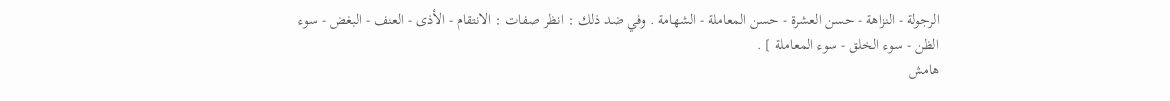الرجولة - النزاهة - حسن العشرة - حسن المعاملة - الشهامة . وفي ضد ذلك : انظر صفات : الانتقام - الأذى - العنف - البغض - سوء الظن - سوء الخلق - سوء المعاملة ] .
هامش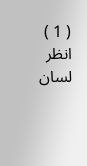( 1 ) انظر لسان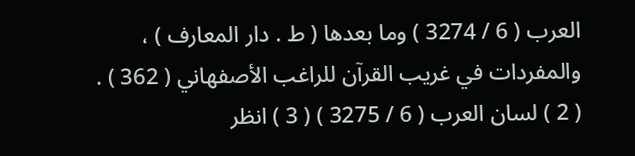العرب ( 6 / 3274 ) وما بعدها ( ط . دار المعارف ) ، والمفردات في غريب القرآن للراغب الأصفهاني ( 362 ) . ( 2 ) لسان العرب ( 6 / 3275 ) ( 3 ) انظر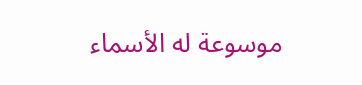موسوعة له الأسماء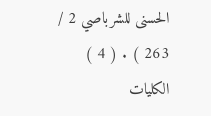الحسنى للشرباصي 2 / 263 ) . ( 4 ) الكليات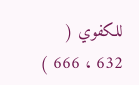للكفوي ( 632 ، 666 )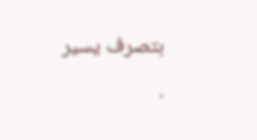بتصرف يسير .